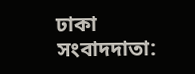ঢাকা সংবাদদাতা: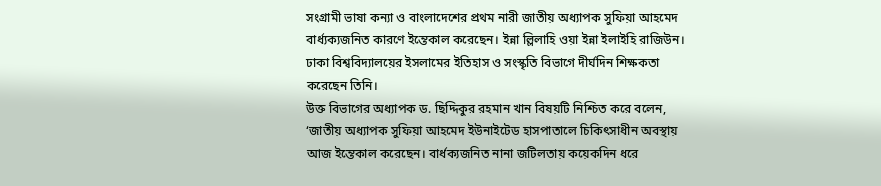সংগ্রামী ভাষা কন্যা ও বাংলাদেশের প্রথম নারী জাতীয় অধ্যাপক সুফিয়া আহমেদ বার্ধ্যক্যজনিত কারণে ইন্তেকাল করেছেন। ইন্না ল্লিলাহি ওয়া ইন্না ইলাইহি রাজিউন। ঢাকা বিশ্ববিদ্যালয়ের ইসলামের ইতিহাস ও সংস্কৃতি বিভাগে দীর্ঘদিন শিক্ষকতা করেছেন তিনি।
উক্ত বিভাগের অধ্যাপক ড. ছিদ্দিকুর রহমান খান বিষয়টি নিশ্চিত করে বলেন, ‘জাতীয় অধ্যাপক সুফিয়া আহমেদ ইউনাইটেড হাসপাতালে চিকিৎসাধীন অবস্থায় আজ ইন্তেকাল করেছেন। বার্ধক্যজনিত নানা জটিলতায় কয়েকদিন ধরে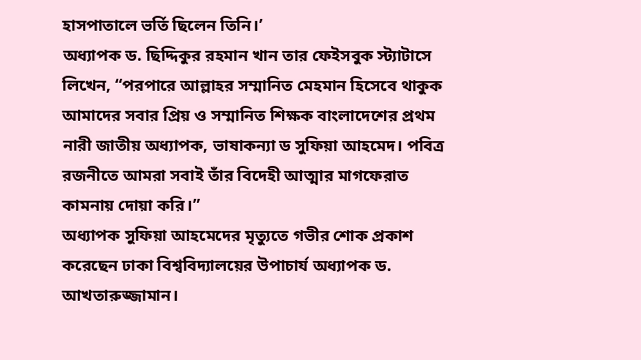হাসপাতালে ভর্তি ছিলেন তিনি।’
অধ্যাপক ড. ছিদ্দিকুর রহমান খান তার ফেইসবুক স্ট্যাটাসে লিখেন, “পরপারে আল্লাহর সম্মানিত মেহমান হিসেবে থাকুক আমাদের সবার প্রিয় ও সম্মানিত শিক্ষক বাংলাদেশের প্রথম নারী জাতীয় অধ্যাপক, ভাষাকন্যা ড সুফিয়া আহমেদ। পবিত্র রজনীতে আমরা সবাই তাঁর বিদেহী আত্মার মাগফেরাত কামনায় দোয়া করি।”
অধ্যাপক সুফিয়া আহমেদের মৃত্যুতে গভীর শোক প্রকাশ করেছেন ঢাকা বিশ্ববিদ্যালয়ের উপাচার্য অধ্যাপক ড. আখতারুজ্জামান।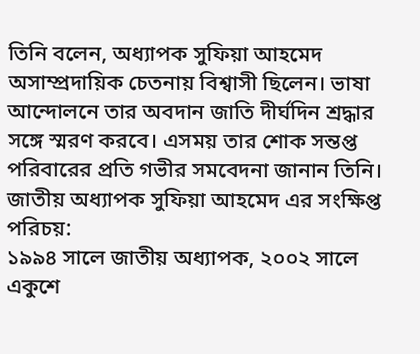তিনি বলেন, অধ্যাপক সুফিয়া আহমেদ অসাম্প্রদায়িক চেতনায় বিশ্বাসী ছিলেন। ভাষা আন্দোলনে তার অবদান জাতি দীর্ঘদিন শ্রদ্ধার সঙ্গে স্মরণ করবে। এসময় তার শোক সন্তপ্ত পরিবারের প্রতি গভীর সমবেদনা জানান তিনি।
জাতীয় অধ্যাপক সুফিয়া আহমেদ এর সংক্ষিপ্ত পরিচয়:
১৯৯৪ সালে জাতীয় অধ্যাপক, ২০০২ সালে একুশে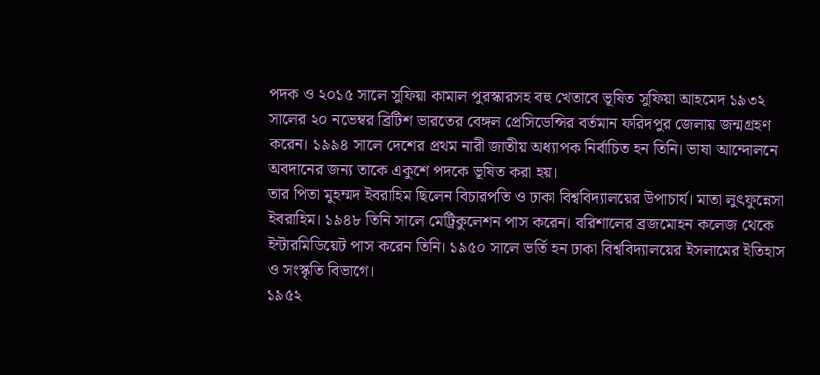পদক ও ২০১৫ সালে সুফিয়া কামাল পুরস্কারসহ বহু খেতাবে ভূষিত সুফিয়া আহমেদ ১৯৩২ সালের ২০ নভেম্বর ব্রিটিশ ভারতের বেঙ্গল প্রেসিডেন্সির বর্তমান ফরিদপুর জেলায় জন্মগ্রহণ করেন। ১৯৯৪ সালে দেশের প্রথম নারী জাতীয় অধ্যাপক নির্বাচিত হন তিনি। ভাষা আন্দোলনে অবদানের জন্য তাকে একুশে পদকে ভূষিত করা হয়।
তার পিতা মুহম্মদ ইবরাহিম ছিলেন বিচারপতি ও ঢাকা বিশ্ববিদ্যালয়ের উপাচার্য। মাতা লুৎফুন্নেসা ইবরাহিম। ১৯৪৮ তিনি সালে মেট্রিকুলেশন পাস করেন। বরিশালের ব্রজমোহন কলেজ থেকে ইন্টারমিডিয়েট পাস করেন তিনি। ১৯৫০ সালে ভর্তি হন ঢাকা বিশ্ববিদ্যালয়ের ইসলামের ইতিহাস ও সংস্কৃতি বিভাগে।
১৯৫২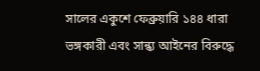সালের একুশে ফেব্রুয়ারি ১৪৪ ধারা ভঙ্গকারী এবং সান্ধ্য আইনের বিরুদ্ধে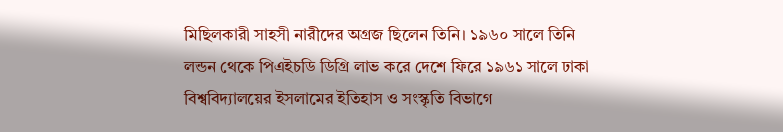মিছিলকারী সাহসী নারীদের অগ্রজ ছিলেন তিনি। ১৯৬০ সালে তিনি লন্ডন থেকে পিএইচডি ডিগ্রি লাভ করে দেশে ফিরে ১৯৬১ সালে ঢাকা বিশ্ববিদ্যালয়ের ইসলামের ইতিহাস ও সংস্কৃতি বিভাগে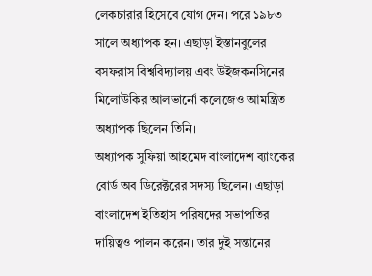লেকচারার হিসেবে যোগ দেন। পরে ১৯৮৩ সালে অধ্যাপক হন। এছাড়া ইস্তানবুলের বসফরাস বিশ্ববিদ্যালয় এবং উইজকনসিনের মিলোউকির আলভার্নো কলেজেও আমন্ত্রিত অধ্যাপক ছিলেন তিনি।
অধ্যাপক সুফিয়া আহমেদ বাংলাদেশ ব্যাংকের বোর্ড অব ডিরেক্টরের সদস্য ছিলেন। এছাড়া বাংলাদেশ ইতিহাস পরিষদের সভাপতির দায়িত্বও পালন করেন। তার দুই সন্তানের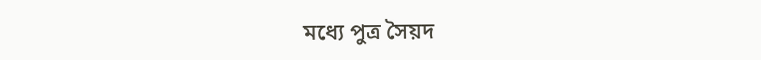মধ্যে পুত্র সৈয়দ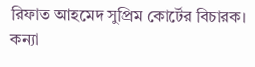রিফাত আহমেদ সুপ্রিম কোর্টের বিচারক। কন্যা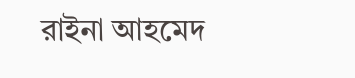রাইনা আহমেদ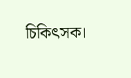চিকিৎসক।